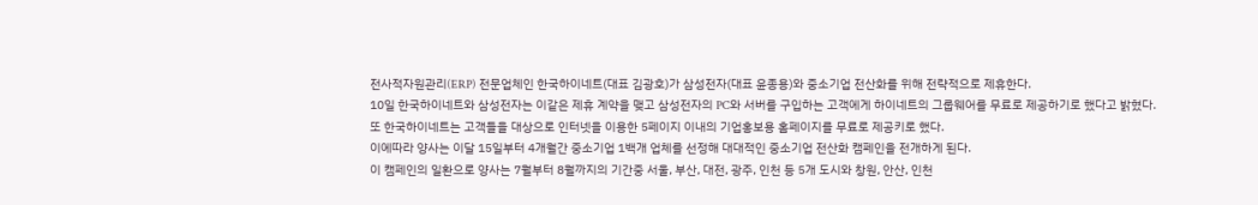전사적자원관리(ERP) 전문업체인 한국하이네트(대표 김광호)가 삼성전자(대표 윤종용)와 중소기업 전산화를 위해 전략적으로 제휴한다.
10일 한국하이네트와 삼성전자는 이같은 제휴 계약을 맺고 삼성전자의 PC와 서버를 구입하는 고객에게 하이네트의 그룹웨어를 무료로 제공하기로 했다고 밝혔다.
또 한국하이네트는 고객들을 대상으로 인터넷을 이용한 5페이지 이내의 기업홍보용 홈페이지를 무료로 제공키로 했다.
이에따라 양사는 이달 15일부터 4개월간 중소기업 1백개 업체를 선정해 대대적인 중소기업 전산화 캠페인을 전개하게 된다.
이 캠페인의 일환으로 양사는 7월부터 8월까지의 기간중 서울, 부산, 대전, 광주, 인천 등 5개 도시와 창원, 안산, 인천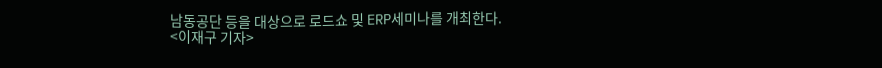남동공단 등을 대상으로 로드쇼 및 ERP세미나를 개최한다.
<이재구 기자>